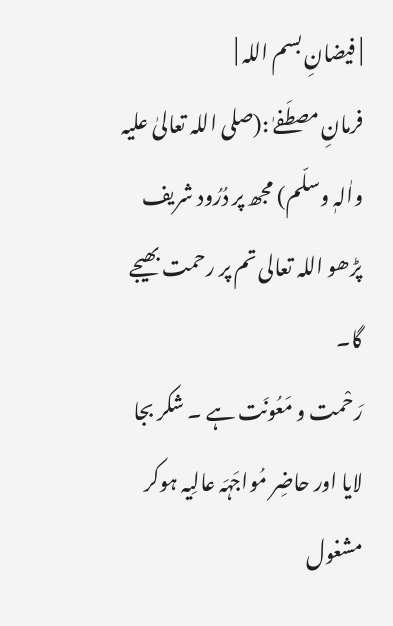| فیضانِ بسم اللہ |
فرمانِ مصطَفےٰ :(صلی اللہ تعالیٰ علیہ واٰلہٖ وسلّم) مجھ پر دُرُود شریف پڑھو اللہ تعالی تم پر رحمت بھیجے گا۔
رَحْمت و مَعُونَت ہے ۔ شکر بجا لایا اور حاضِر مُواجَہَہ عالِیہ ہوکر مشغول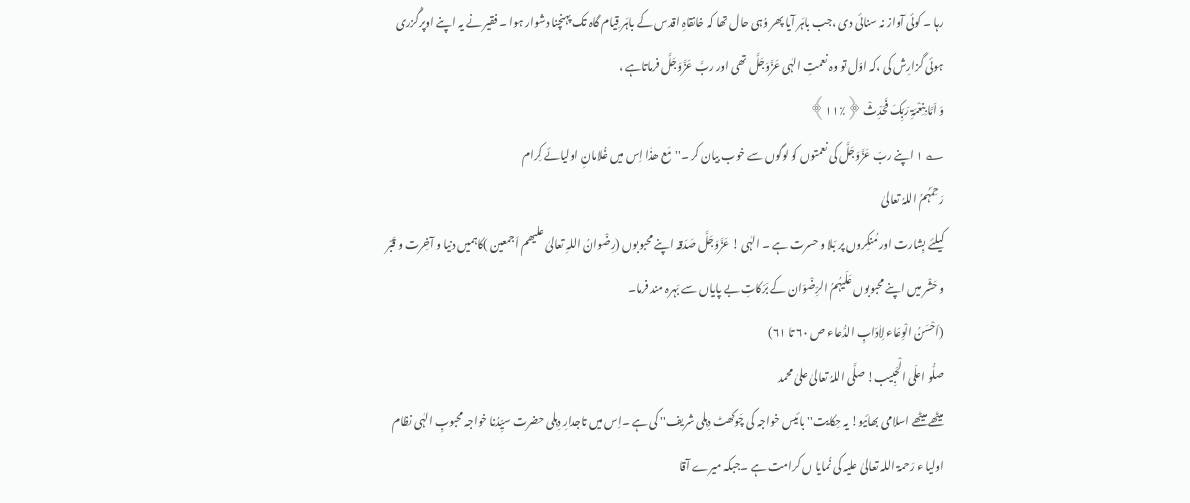رہا ۔ کوئی آواز نہ سنائی دی ،جب باہَر آیا پھر وُہی حال تھا کہ خانقاہِ اقدس کے باہَر قِیام گاہ تک پہنچنا دشوار ہوا ۔ فقیر نے یہ اپنے اوپرگُزری ہوئی گزارِش کی ،کہ اوّل تو وہ نعمتِ الہٰی عَزَّوَجَلَّ تھی اور ربَّ عَزَّوَجَلَّ فرماتاہے ،
وَ اَمَّا بِنِعْمَۃِ رَبِّکَ فَحَدِّثْ ﴿٪۱۱﴾
؎ ۱ اپنے ربّ عَزَّوَجَلَّ کی نعمتوں کو لوگوں سے خوب بیان کر ۔''مَع ھذٰا اِس میں غُلامانِ اولیائے کِرام
رَحِمَہُمُ اللہُ تعالیٰ
کیلئے بِشارت اور مُنکِروں پر بَلا و حسرت ہے ۔ الہٰی ! عَزَّوَجَلَّ صَدَقہ اپنے محبوبوں (رِضْوانُ اللہِ تعالیٰ علیھم اَجمعین )کاہمیں دنیا و آخِرت و قَبْر و حَشْر میں اپنے محبوبوں عَلَیہُمُ الرِّضْوَان کے بَرَکاتِ بے پایاں سے بَہرہ مند فرما۔
(اَحْسَنُ الْوِعَاء لِاٰدَابِ الدُّعاء ص ۶۰ تا ۶۱)
صلُّو اعلَی الْحَبِیب! صلَّی اللہُ تعالیٰ علیٰ محمد
میٹھے میٹھے اسلامی بھائیو! یہ حِکایت'' بائیس خواجہ کی چَوکھٹ دِہلی شریف'' کی ہے ۔اِس میں تاجدارِ دِہلی حضرت سیِّدُنا خواجہ محبوبِ الہٰی نظام اولیا ء رَحمۃ اللہ تعالیٰ علیہ کی نُمایا ں کرامت ہے ۔جبکہ میرے آقا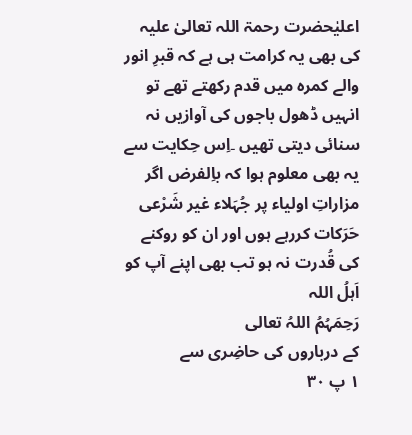اعلیٰحضرت رحمۃ اللہ تعالیٰ علیہ کی بھی یہ کرامت ہی ہے کہ قبرِ انور والے کمرہ میں قدم رکھتے تھے تو انہیں ڈھول باجوں کی آوازیں نہ سنائی دیتی تھیں ۔اِس حِکایت سے یہ بھی معلوم ہوا کہ باِلفرض اگر مزاراتِ اولیاء پر جُہَلاء غیر شَرْعی حَرَکات کررہے ہوں اور ان کو روکنے کی قُدرت نہ ہو تب بھی اپنے آپ کو اَہلُ اللہ
رَحِمَہُمُ اللہُ تعالی
کے درباروں کی حاضِری سے
۱ پ ۳۰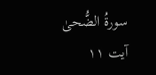سورۃُ الضُّحیٰ آیت ۱۱